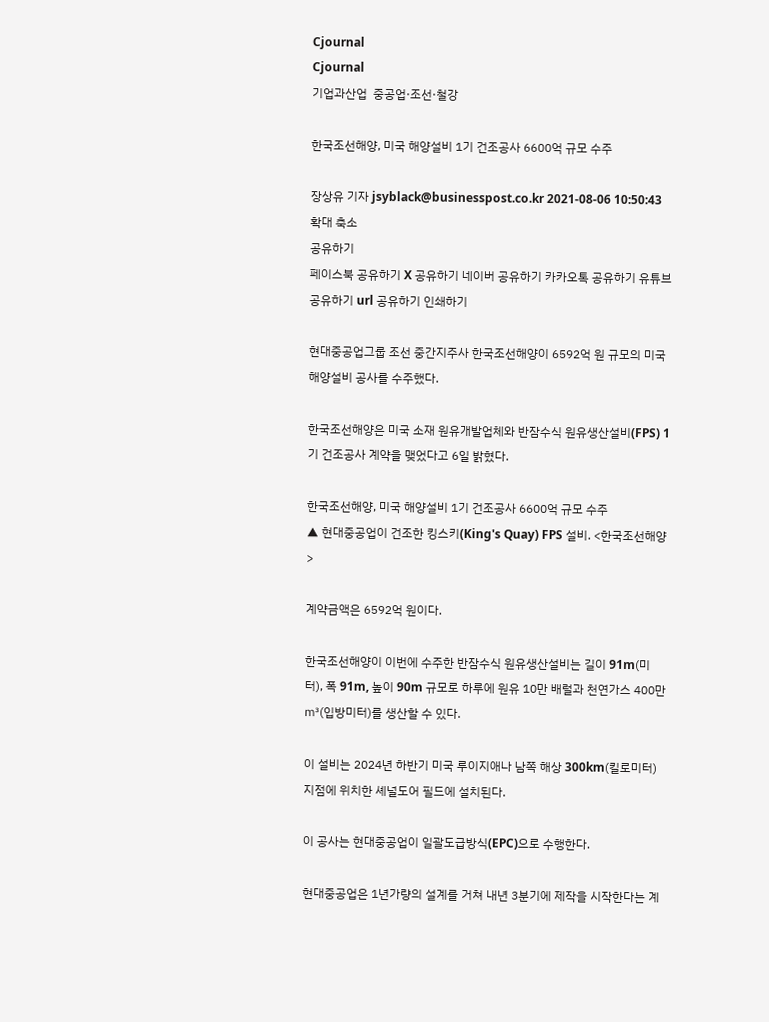Cjournal
Cjournal
기업과산업  중공업·조선·철강

한국조선해양, 미국 해양설비 1기 건조공사 6600억 규모 수주

장상유 기자 jsyblack@businesspost.co.kr 2021-08-06 10:50:43
확대 축소
공유하기
페이스북 공유하기 X 공유하기 네이버 공유하기 카카오톡 공유하기 유튜브 공유하기 url 공유하기 인쇄하기

현대중공업그룹 조선 중간지주사 한국조선해양이 6592억 원 규모의 미국 해양설비 공사를 수주했다.

한국조선해양은 미국 소재 원유개발업체와 반잠수식 원유생산설비(FPS) 1기 건조공사 계약을 맺었다고 6일 밝혔다.

한국조선해양, 미국 해양설비 1기 건조공사 6600억 규모 수주
▲ 현대중공업이 건조한 킹스키(King's Quay) FPS 설비. <한국조선해양>

계약금액은 6592억 원이다.

한국조선해양이 이번에 수주한 반잠수식 원유생산설비는 길이 91m(미터), 폭 91m, 높이 90m 규모로 하루에 원유 10만 배럴과 천연가스 400만㎥(입방미터)를 생산할 수 있다.

이 설비는 2024년 하반기 미국 루이지애나 남쪽 해상 300km(킬로미터) 지점에 위치한 셰널도어 필드에 설치된다.

이 공사는 현대중공업이 일괄도급방식(EPC)으로 수행한다.

현대중공업은 1년가량의 설계를 거쳐 내년 3분기에 제작을 시작한다는 계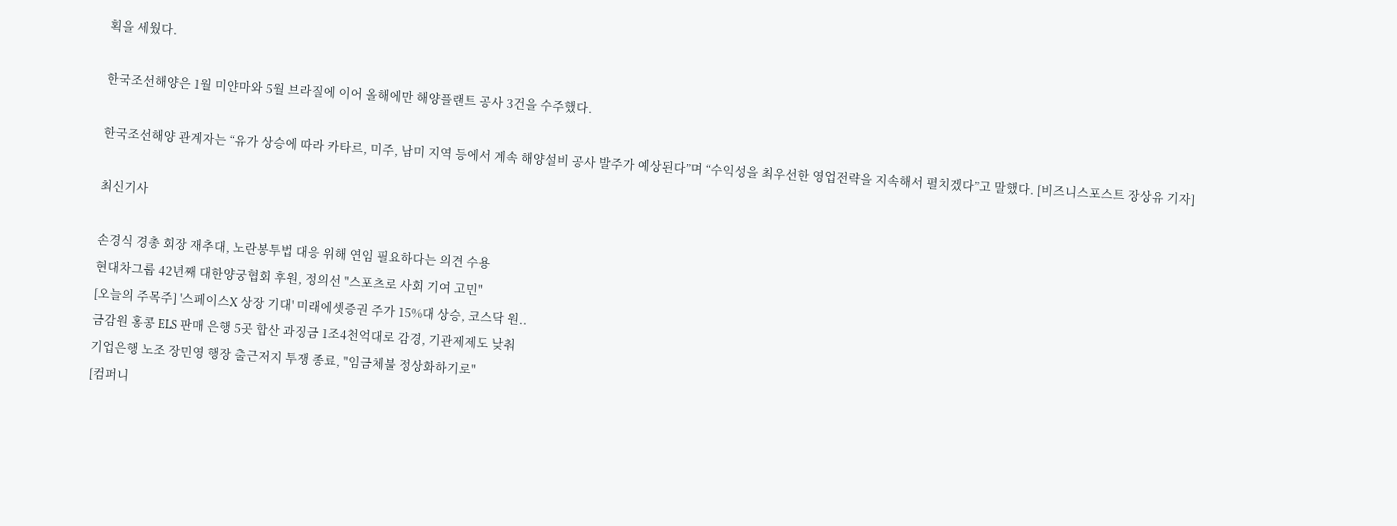획을 세웠다.

한국조선해양은 1월 미얀마와 5월 브라질에 이어 올해에만 해양플랜트 공사 3건을 수주했다.

한국조선해양 관계자는 “유가 상승에 따라 카타르, 미주, 남미 지역 등에서 계속 해양설비 공사 발주가 예상된다”며 “수익성을 최우선한 영업전략을 지속해서 펼치겠다”고 말했다. [비즈니스포스트 장상유 기자]

최신기사

손경식 경총 회장 재추대, 노란봉투법 대응 위해 연임 필요하다는 의견 수용
현대차그룹 42년째 대한양궁협회 후원, 정의선 "스포츠로 사회 기여 고민"
[오늘의 주목주] '스페이스X 상장 기대' 미래에셋증권 주가 15%대 상승, 코스닥 원..
금감원 홍콩 ELS 판매 은행 5곳 합산 과징금 1조4천억대로 감경, 기관제제도 낮춰
기업은행 노조 장민영 행장 출근저지 투쟁 종료, "임금체불 정상화하기로"
[컴퍼니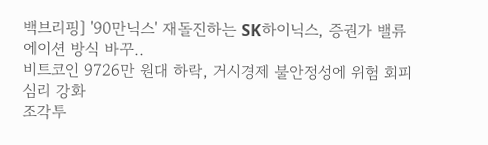백브리핑] '90만닉스' 재돌진하는 SK하이닉스, 증권가 밸류에이션 방식 바꾸..
비트코인 9726만 원대 하락, 거시경제 불안정성에 위험 회피 심리 강화
조각투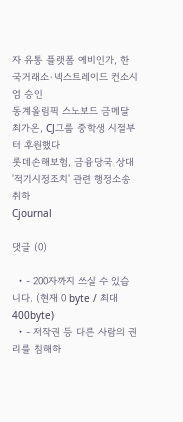자 유통 플랫폼 예비인가, 한국거래소·넥스트레이드 컨소시엄 승인
동계올림픽 스노보드 금메달 최가온, CJ그룹 중학생 시절부터 후원했다
롯데손해보험, 금융당국 상대 '적기시정조치' 관련 행정소송 취하
Cjournal

댓글 (0)

  • - 200자까지 쓰실 수 있습니다. (현재 0 byte / 최대 400byte)
  • - 저작권 등 다른 사람의 권리를 침해하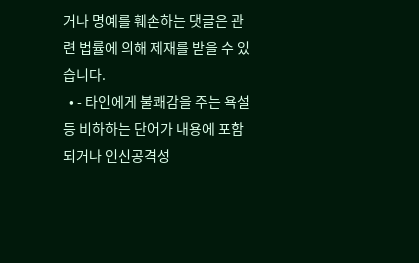거나 명예를 훼손하는 댓글은 관련 법률에 의해 제재를 받을 수 있습니다.
  • - 타인에게 불쾌감을 주는 욕설 등 비하하는 단어가 내용에 포함되거나 인신공격성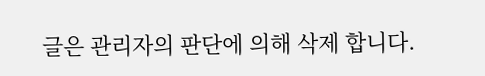글은 관리자의 판단에 의해 삭제 합니다.